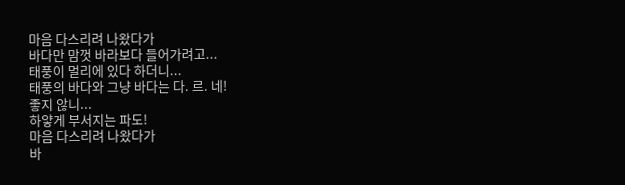마음 다스리려 나왔다가
바다만 맘껏 바라보다 들어가려고...
태풍이 멀리에 있다 하더니...
태풍의 바다와 그냥 바다는 다. 르. 네!
좋지 않니...
하얗게 부서지는 파도!
마음 다스리려 나왔다가
바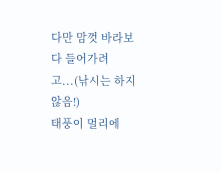다만 맘껏 바라보다 들어가려고...(낚시는 하지 않음!)
태풍이 멀리에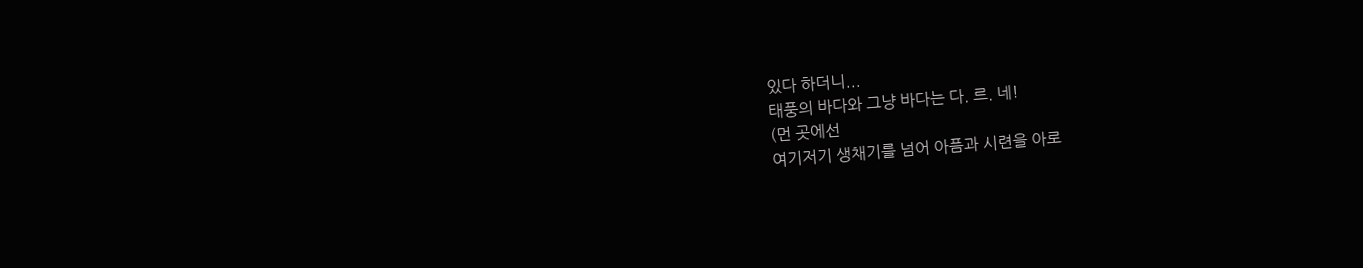있다 하더니...
태풍의 바다와 그냥 바다는 다. 르. 네!
(먼 곳에선
여기저기 생채기를 넘어 아픔과 시련을 아로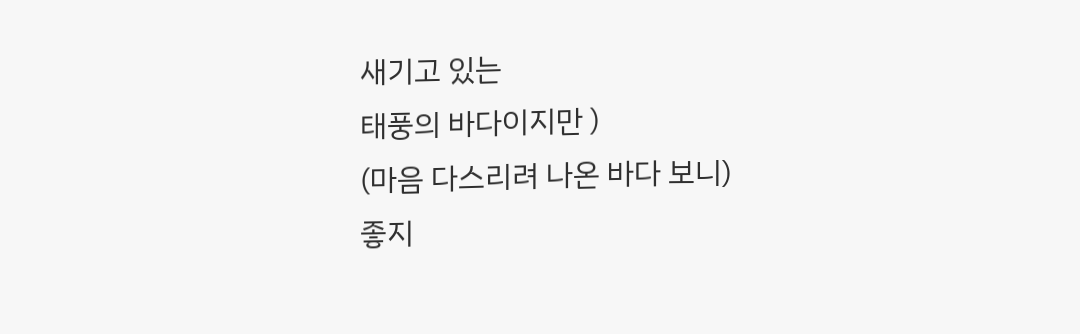새기고 있는
태풍의 바다이지만 )
(마음 다스리려 나온 바다 보니)
좋지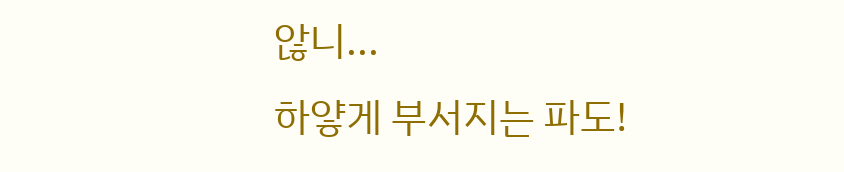않니...
하얗게 부서지는 파도!